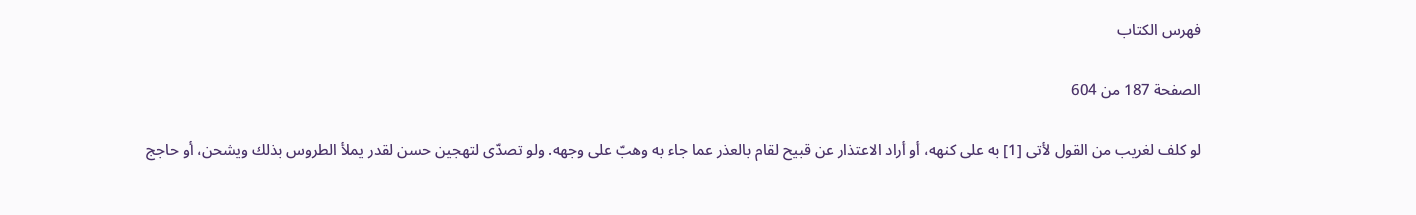فهرس الكتاب

الصفحة 187 من 604

لو كلف لغريب من القول لأتى [1] به على كنهه، أو أراد الاعتذار عن قبيح لقام بالعذر عما جاء به وهبّ على وجهه. ولو تصدّى لتهجين حسن لقدر يملأ الطروس بذلك ويشحن، أو حاجج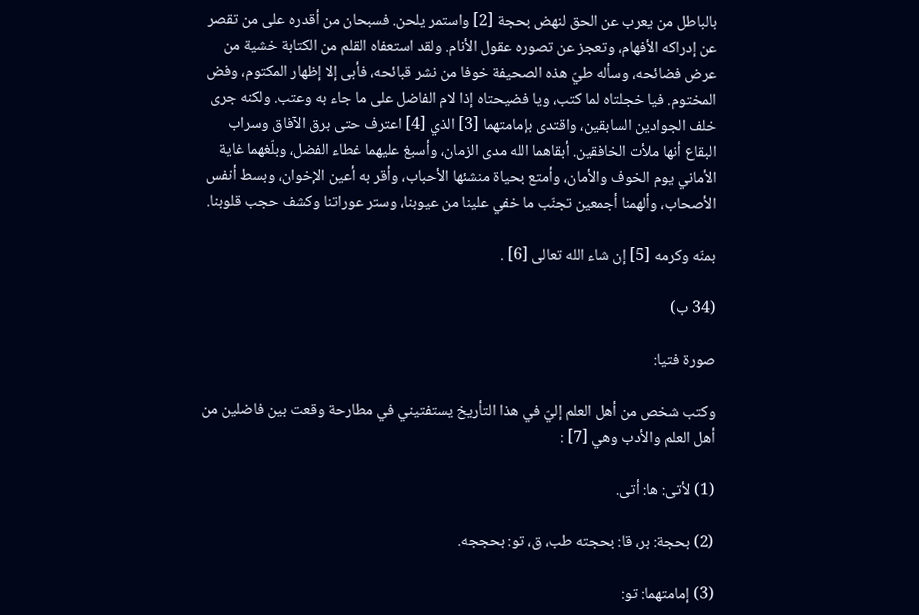بالباطل من يعرب عن الحق لنهض بحجة [2] واستمر يلحن. فسبحان من أقدره على من تقصر عن إدراكه الأفهام، وتعجز عن تصوره عقول الأنام. ولقد استعفاه القلم من الكتابة خشية من عرض فضائحه، وسأله طيّ هذه الصحيفة خوفا من نشر قبائحه، فأبى إلا إظهار المكتوم، وفض المختوم. فيا خجلتاه لما كتب، ويا فضيحتاه إذا لام الفاضل على ما جاء به وعتب. ولكنه جرى خلف الجوادين السابقين، واقتدى بإمامتهما [3] الذي [4] اعترف حتى برق الآفاق وسراب البقاع أنها ملأت الخافقين. أبقاهما الله مدى الزمان، وأسبغ عليهما غطاء الفضل، وبلّغهما غاية الأماني يوم الخوف والأمان، وأمتع بحياة منشئها الأحباب، وأقر به أعين الإخوان، وبسط أنفس الأصحاب، وألهمنا أجمعين تجنّب ما خفي علينا من عيوبنا، وستر عوراتنا وكشف حجب قلوبنا.

بمنّه وكرمه [5] إن شاء الله تعالى [6] .

(34 ب)

صورة فتيا:

وكتب شخص من أهل العلم إليّ في هذا التأريخ يستفتيني في مطارحة وقعت بين فاضلين من أهل العلم والأدب وهي [7] :

(1) لأتى: ها: أتى.

(2) بحجة: بر، قا: بحجته طب، ق، تو: بحججه.

(3) إمامتهما: تو: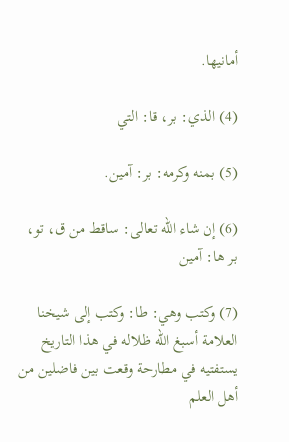أمانيها.

(4) الذي: بر، قا: التي

(5) بمنه وكرمه: بر: آمين.

(6) إن شاء الله تعالى: ساقط من ق، تو، بر ها: آمين

(7) وكتب وهي: طا: وكتب إلى شيخنا العلامة أسبغ الله ظلاله في هذا التاريخ يستفتيه في مطارحة وقعت بين فاضلين من أهل العلم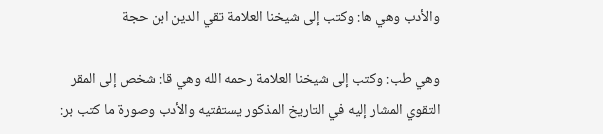والأدب وهي ها: وكتب إلى شيخنا العلامة تقي الدين ابن حجة

وهي طب: وكتب إلى شيخنا العلامة رحمه الله وهي قا: شخص إلى المقر التقوي المشار إليه في التاريخ المذكور يستفتيه والأدب وصورة ما كتب بر: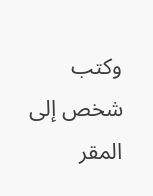وكتب شخص إلى المقر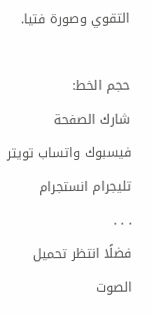التقوي وصورة فتيا.

حجم الخط:
شارك الصفحة
فيسبوك واتساب تويتر تليجرام انستجرام
. . .
فضلًا انتظر تحميل الصوت